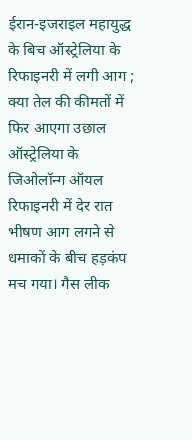ईरान-इजराइल महायुद्ध के बिच ऑस्ट्रेलिया के रिफाइनरी में लगी आग ; क्या तेल की कीमतों में फिर आएगा उछाल
ऑस्ट्रेलिया के जिओलॉन्ग ऑयल रिफाइनरी में देर रात भीषण आग लगने से धमाकों के बीच हड़कंप मच गया। गैस लीक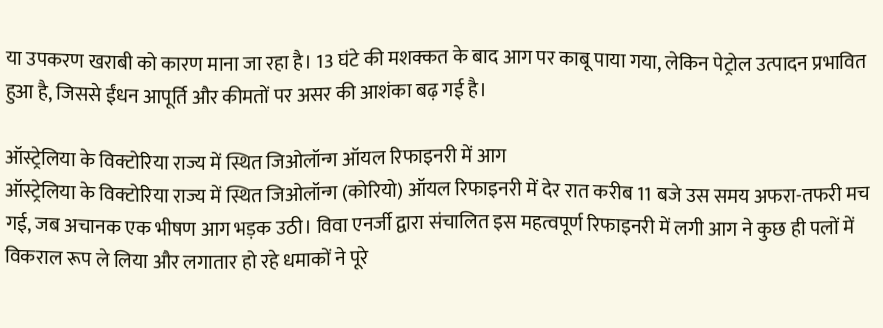या उपकरण खराबी को कारण माना जा रहा है। 13 घंटे की मशक्कत के बाद आग पर काबू पाया गया, लेकिन पेट्रोल उत्पादन प्रभावित हुआ है, जिससे ईंधन आपूर्ति और कीमतों पर असर की आशंका बढ़ गई है।

ऑस्ट्रेलिया के विक्टोरिया राज्य में स्थित जिओलॉन्ग ऑयल रिफाइनरी में आग
ऑस्ट्रेलिया के विक्टोरिया राज्य में स्थित जिओलॉन्ग (कोरियो) ऑयल रिफाइनरी में देर रात करीब 11 बजे उस समय अफरा-तफरी मच गई, जब अचानक एक भीषण आग भड़क उठी। विवा एनर्जी द्वारा संचालित इस महत्वपूर्ण रिफाइनरी में लगी आग ने कुछ ही पलों में विकराल रूप ले लिया और लगातार हो रहे धमाकों ने पूरे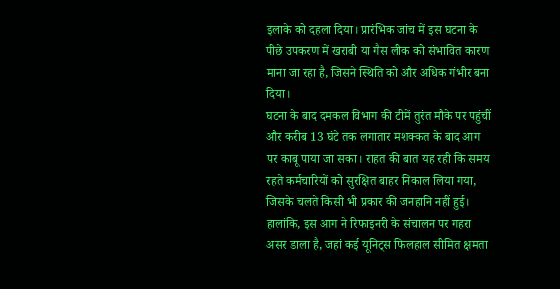इलाके को दहला दिया। प्रारंभिक जांच में इस घटना के पीछे उपकरण में खराबी या गैस लीक को संभावित कारण माना जा रहा है, जिसने स्थिति को और अधिक गंभीर बना दिया।
घटना के बाद दमकल विभाग की टीमें तुरंत मौके पर पहुंचीं और करीब 13 घंटे तक लगातार मशक्कत के बाद आग पर काबू पाया जा सका। राहत की बात यह रही कि समय रहते कर्मचारियों को सुरक्षित बाहर निकाल लिया गया, जिसके चलते किसी भी प्रकार की जनहानि नहीं हुई। हालांकि, इस आग ने रिफाइनरी के संचालन पर गहरा असर डाला है, जहां कई यूनिट्स फिलहाल सीमित क्षमता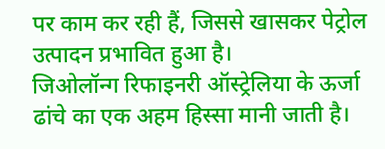पर काम कर रही हैं, जिससे खासकर पेट्रोल उत्पादन प्रभावित हुआ है।
जिओलॉन्ग रिफाइनरी ऑस्ट्रेलिया के ऊर्जा ढांचे का एक अहम हिस्सा मानी जाती है।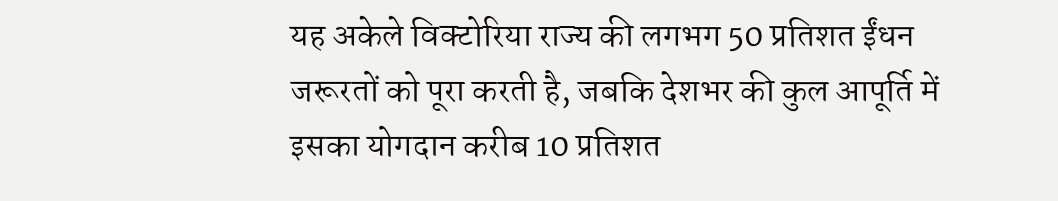यह अकेले विक्टोरिया राज्य की लगभग 50 प्रतिशत ईंधन जरूरतों को पूरा करती है, जबकि देशभर की कुल आपूर्ति में इसका योगदान करीब 10 प्रतिशत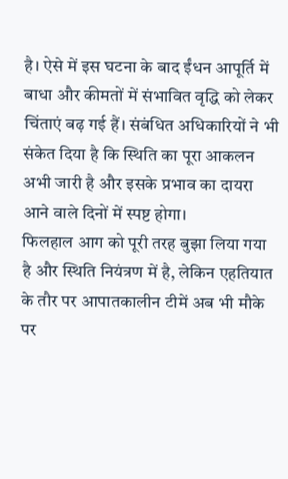है। ऐसे में इस घटना के बाद ईंधन आपूर्ति में बाधा और कीमतों में संभावित वृद्धि को लेकर चिंताएं बढ़ गई हैं। संबंधित अधिकारियों ने भी संकेत दिया है कि स्थिति का पूरा आकलन अभी जारी है और इसके प्रभाव का दायरा आने वाले दिनों में स्पष्ट होगा।
फिलहाल आग को पूरी तरह बुझा लिया गया है और स्थिति नियंत्रण में है, लेकिन एहतियात के तौर पर आपातकालीन टीमें अब भी मौके पर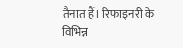तैनात हैं। रिफाइनरी के विभिन्न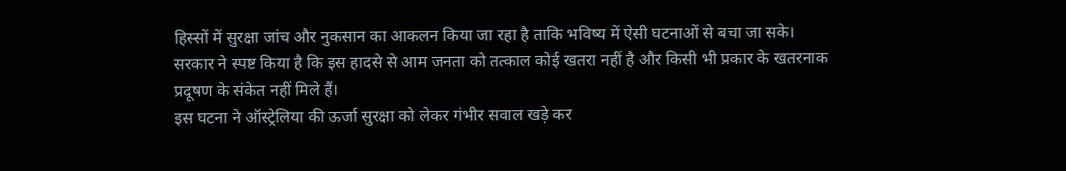हिस्सों में सुरक्षा जांच और नुकसान का आकलन किया जा रहा है ताकि भविष्य में ऐसी घटनाओं से बचा जा सके। सरकार ने स्पष्ट किया है कि इस हादसे से आम जनता को तत्काल कोई खतरा नहीं है और किसी भी प्रकार के खतरनाक प्रदूषण के संकेत नहीं मिले हैं।
इस घटना ने ऑस्ट्रेलिया की ऊर्जा सुरक्षा को लेकर गंभीर सवाल खड़े कर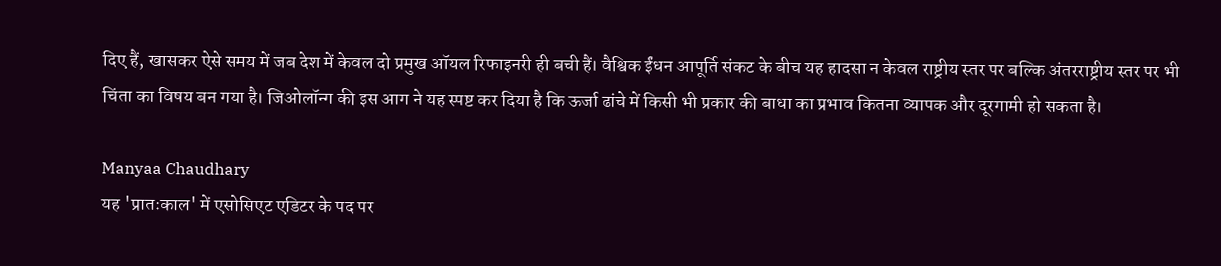दिए हैं, खासकर ऐसे समय में जब देश में केवल दो प्रमुख ऑयल रिफाइनरी ही बची हैं। वैश्विक ईंधन आपूर्ति संकट के बीच यह हादसा न केवल राष्ट्रीय स्तर पर बल्कि अंतरराष्ट्रीय स्तर पर भी चिंता का विषय बन गया है। जिओलॉन्ग की इस आग ने यह स्पष्ट कर दिया है कि ऊर्जा ढांचे में किसी भी प्रकार की बाधा का प्रभाव कितना व्यापक और दूरगामी हो सकता है।

Manyaa Chaudhary
यह 'प्रातःकाल' में एसोसिएट एडिटर के पद पर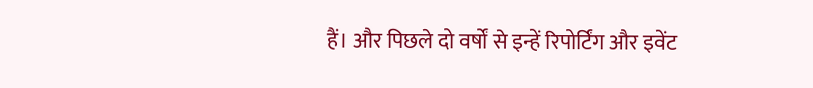हैं। और पिछले दो वर्षों से इन्हें रिपोर्टिंग और इवेंट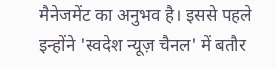मैनेजमेंट का अनुभव है। इससे पहले इन्होंने 'स्वदेश न्यूज़ चैनल' में बतौर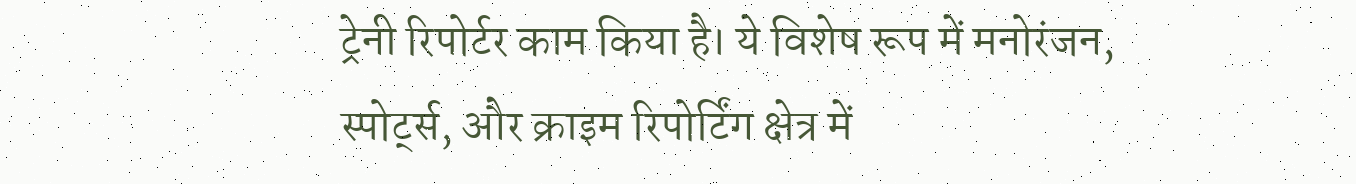ट्रेनी रिपोर्टर काम किया है। ये विशेष रूप में मनोरंजन, स्पोर्ट्स, और क्राइम रिपोर्टिंग क्षेत्र में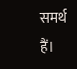समर्थ हैं।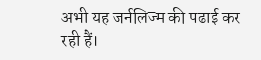अभी यह जर्नलिज्म की पढाई कर रही हैं।